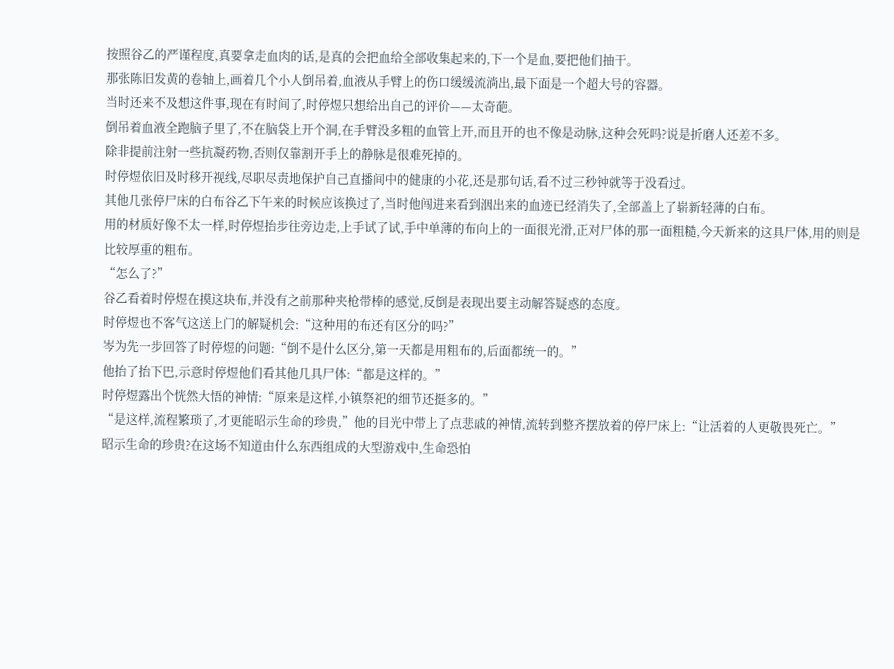按照谷乙的严谨程度,真要拿走血肉的话,是真的会把血给全部收集起来的,下一个是血,要把他们抽干。
那张陈旧发黄的卷轴上,画着几个小人倒吊着,血液从手臂上的伤口缓缓流淌出,最下面是一个超大号的容器。
当时还来不及想这件事,现在有时间了,时停煜只想给出自己的评价——太奇葩。
倒吊着血液全跑脑子里了,不在脑袋上开个洞,在手臂没多粗的血管上开,而且开的也不像是动脉,这种会死吗?说是折磨人还差不多。
除非提前注射一些抗凝药物,否则仅靠割开手上的静脉是很难死掉的。
时停煜依旧及时移开视线,尽职尽责地保护自己直播间中的健康的小花,还是那句话,看不过三秒钟就等于没看过。
其他几张停尸床的白布谷乙下午来的时候应该换过了,当时他闯进来看到洇出来的血迹已经消失了,全部盖上了崭新轻薄的白布。
用的材质好像不太一样,时停煜抬步往旁边走,上手试了试,手中单薄的布向上的一面很光滑,正对尸体的那一面粗糙,今天新来的这具尸体,用的则是比较厚重的粗布。
“怎么了?”
谷乙看着时停煜在摸这块布,并没有之前那种夹枪带棒的感觉,反倒是表现出要主动解答疑惑的态度。
时停煜也不客气这送上门的解疑机会:“这种用的布还有区分的吗?”
岑为先一步回答了时停煜的问题:“倒不是什么区分,第一天都是用粗布的,后面都统一的。”
他抬了抬下巴,示意时停煜他们看其他几具尸体:“都是这样的。”
时停煜露出个恍然大悟的神情:“原来是这样,小镇祭祀的细节还挺多的。”
“是这样,流程繁琐了,才更能昭示生命的珍贵,”他的目光中带上了点悲戚的神情,流转到整齐摆放着的停尸床上:“让活着的人更敬畏死亡。”
昭示生命的珍贵?在这场不知道由什么东西组成的大型游戏中,生命恐怕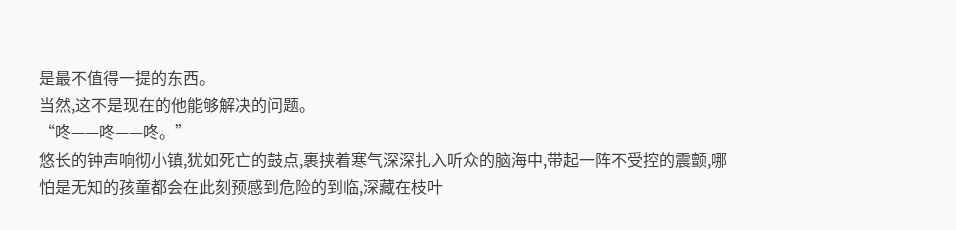是最不值得一提的东西。
当然,这不是现在的他能够解决的问题。
“咚——咚——咚。”
悠长的钟声响彻小镇,犹如死亡的鼓点,裹挟着寒气深深扎入听众的脑海中,带起一阵不受控的震颤,哪怕是无知的孩童都会在此刻预感到危险的到临,深藏在枝叶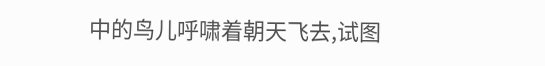中的鸟儿呼啸着朝天飞去,试图